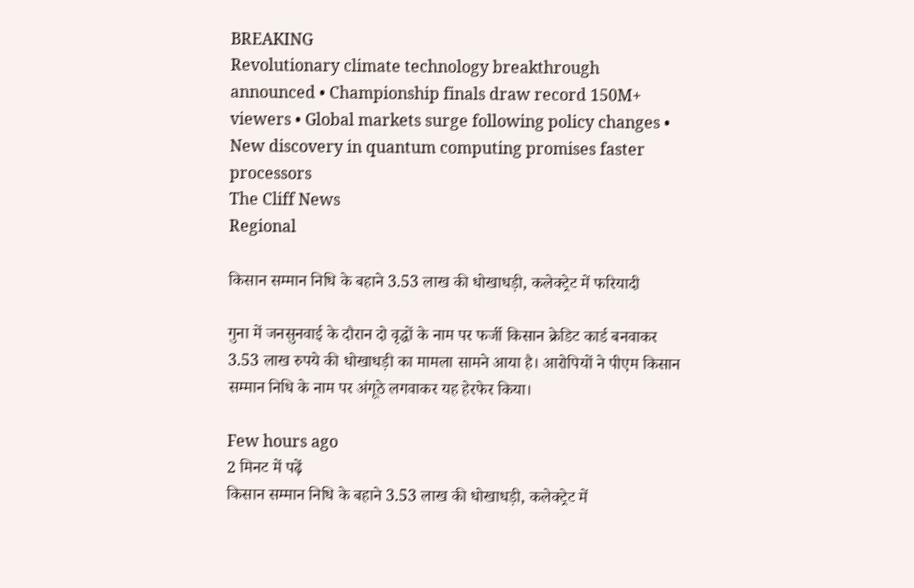BREAKING
Revolutionary climate technology breakthrough announced • Championship finals draw record 150M+ viewers • Global markets surge following policy changes • New discovery in quantum computing promises faster processors
The Cliff News
Regional

किसान सम्मान निधि के बहाने 3.53 लाख की धोखाधड़ी, कलेक्ट्रेट में फरियादी

गुना में जनसुनवाई के दौरान दो वृद्धों के नाम पर फर्जी किसान क्रेडिट कार्ड बनवाकर 3.53 लाख रुपये की धोखाधड़ी का मामला सामने आया है। आरोपियों ने पीएम किसान सम्मान निधि के नाम पर अंगूठे लगवाकर यह हेरफेर किया।

Few hours ago
2 मिनट में पढ़ें
किसान सम्मान निधि के बहाने 3.53 लाख की धोखाधड़ी, कलेक्ट्रेट में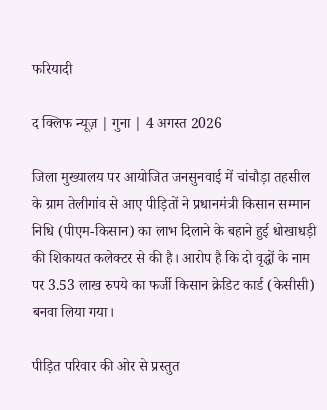फरियादी

द क्लिफ न्यूज़ | गुना | 4 अगस्त 2026

जिला मुख्यालय पर आयोजित जनसुनवाई में चांचौड़ा तहसील के ग्राम तेलीगांव से आए पीड़ितों ने प्रधानमंत्री किसान सम्मान निधि (पीएम-किसान) का लाभ दिलाने के बहाने हुई धोखाधड़ी की शिकायत कलेक्टर से की है। आरोप है कि दो वृद्धों के नाम पर 3.53 लाख रुपये का फर्जी किसान क्रेडिट कार्ड (केसीसी) बनवा लिया गया।

पीड़ित परिवार की ओर से प्रस्तुत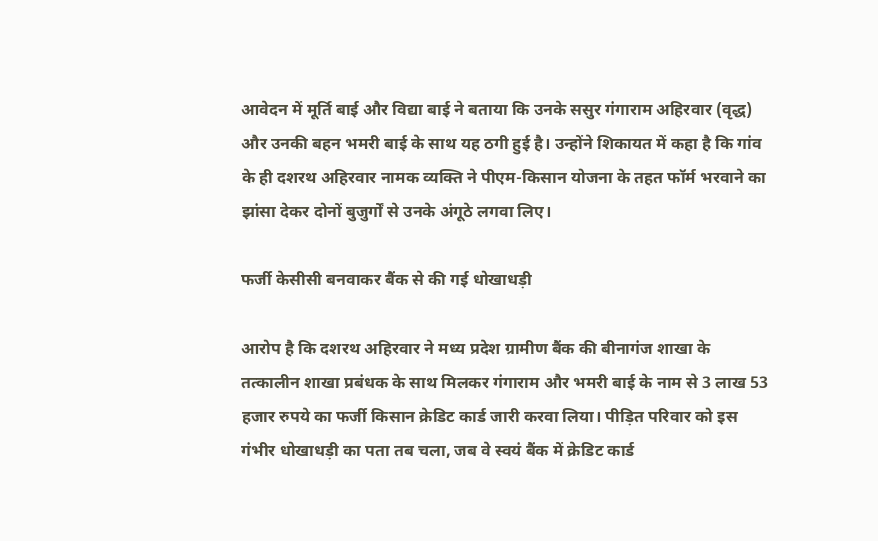आवेदन में मूर्ति बाई और विद्या बाई ने बताया कि उनके ससुर गंगाराम अहिरवार (वृद्ध) और उनकी बहन भमरी बाई के साथ यह ठगी हुई है। उन्होंने शिकायत में कहा है कि गांव के ही दशरथ अहिरवार नामक व्यक्ति ने पीएम-किसान योजना के तहत फॉर्म भरवाने का झांसा देकर दोनों बुजुर्गों से उनके अंगूठे लगवा लिए।

फर्जी केसीसी बनवाकर बैंक से की गई धोखाधड़ी

आरोप है कि दशरथ अहिरवार ने मध्य प्रदेश ग्रामीण बैंक की बीनागंज शाखा के तत्कालीन शाखा प्रबंधक के साथ मिलकर गंगाराम और भमरी बाई के नाम से 3 लाख 53 हजार रुपये का फर्जी किसान क्रेडिट कार्ड जारी करवा लिया। पीड़ित परिवार को इस गंभीर धोखाधड़ी का पता तब चला, जब वे स्वयं बैंक में क्रेडिट कार्ड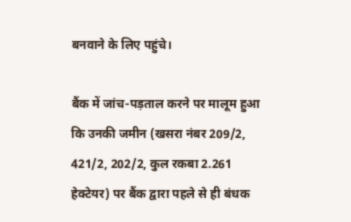बनवाने के लिए पहुंचे।

बैंक में जांच-पड़ताल करने पर मालूम हुआ कि उनकी जमीन (खसरा नंबर 209/2, 421/2, 202/2, कुल रकबा 2.261 हेक्टेयर) पर बैंक द्वारा पहले से ही बंधक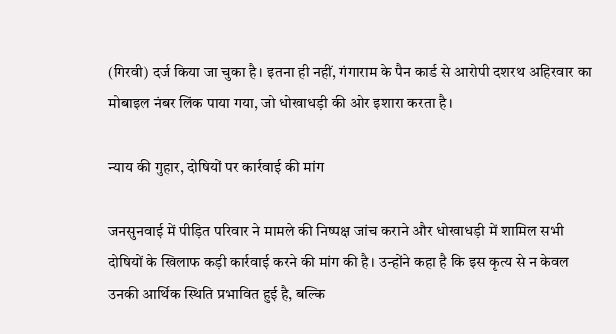(गिरवी) दर्ज किया जा चुका है। इतना ही नहीं, गंगाराम के पैन कार्ड से आरोपी दशरथ अहिरवार का मोबाइल नंबर लिंक पाया गया, जो धोखाधड़ी की ओर इशारा करता है।

न्याय की गुहार, दोषियों पर कार्रवाई की मांग

जनसुनवाई में पीड़ित परिवार ने मामले की निष्पक्ष जांच कराने और धोखाधड़ी में शामिल सभी दोषियों के खिलाफ कड़ी कार्रवाई करने की मांग की है। उन्होंने कहा है कि इस कृत्य से न केवल उनकी आर्थिक स्थिति प्रभावित हुई है, बल्कि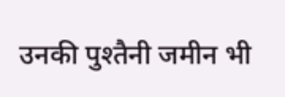उनकी पुश्तैनी जमीन भी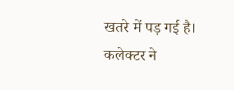खतरे में पड़ गई है। कलेक्टर ने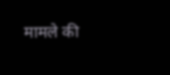मामले की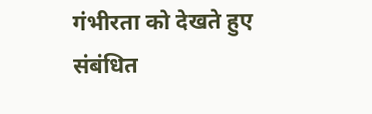गंभीरता को देखते हुए संबंधित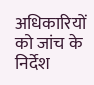अधिकारियों को जांच के निर्देश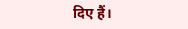दिए हैं।